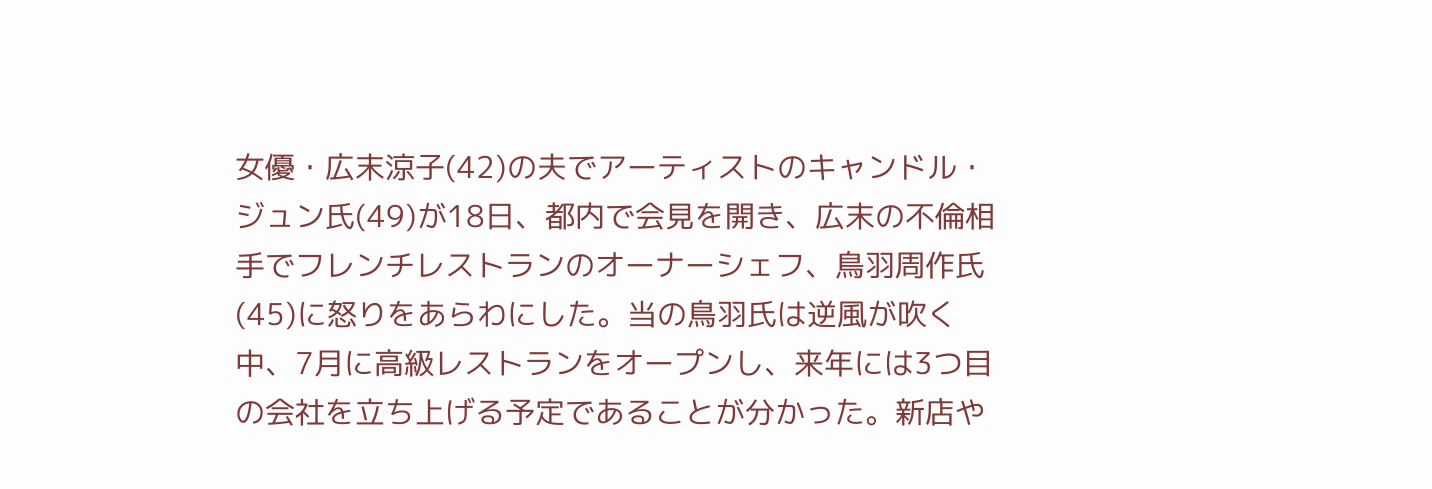女優・広末涼子(42)の夫でアーティストのキャンドル・ジュン氏(49)が18日、都内で会見を開き、広末の不倫相手でフレンチレストランのオーナーシェフ、鳥羽周作氏(45)に怒りをあらわにした。当の鳥羽氏は逆風が吹く中、7月に高級レストランをオープンし、来年には3つ目の会社を立ち上げる予定であることが分かった。新店や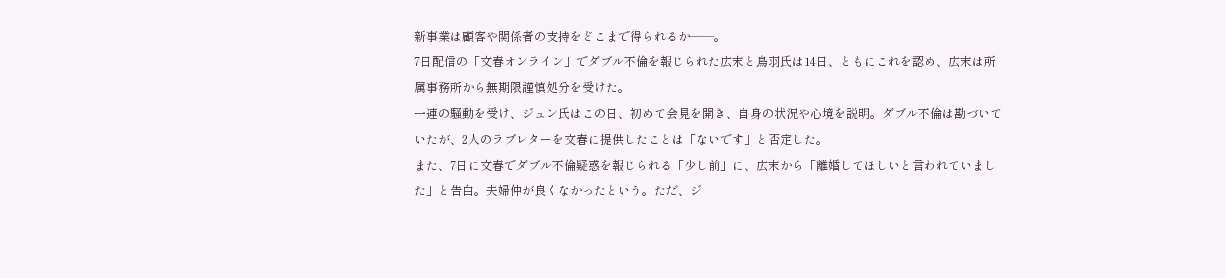新事業は顧客や関係者の支持をどこまで得られるか――。
7日配信の「文春オンライン」でダブル不倫を報じられた広末と鳥羽氏は14日、ともにこれを認め、広末は所属事務所から無期限謹慎処分を受けた。
一連の騒動を受け、ジュン氏はこの日、初めて会見を開き、自身の状況や心境を説明。ダブル不倫は勘づいていたが、2人のラブレターを文春に提供したことは「ないです」と否定した。
また、7日に文春でダブル不倫疑惑を報じられる「少し前」に、広末から「離婚してほしいと言われていました」と告白。夫婦仲が良くなかったという。ただ、ジ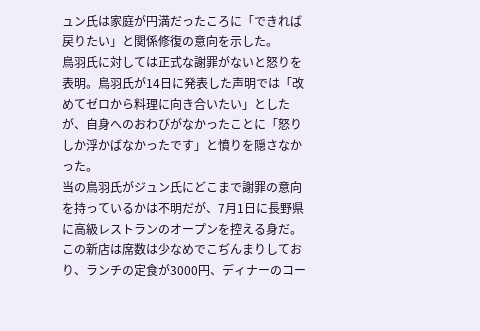ュン氏は家庭が円満だったころに「できれば戻りたい」と関係修復の意向を示した。
鳥羽氏に対しては正式な謝罪がないと怒りを表明。鳥羽氏が14日に発表した声明では「改めてゼロから料理に向き合いたい」としたが、自身へのおわびがなかったことに「怒りしか浮かばなかったです」と憤りを隠さなかった。
当の鳥羽氏がジュン氏にどこまで謝罪の意向を持っているかは不明だが、7月1日に長野県に高級レストランのオープンを控える身だ。
この新店は席数は少なめでこぢんまりしており、ランチの定食が3000円、ディナーのコー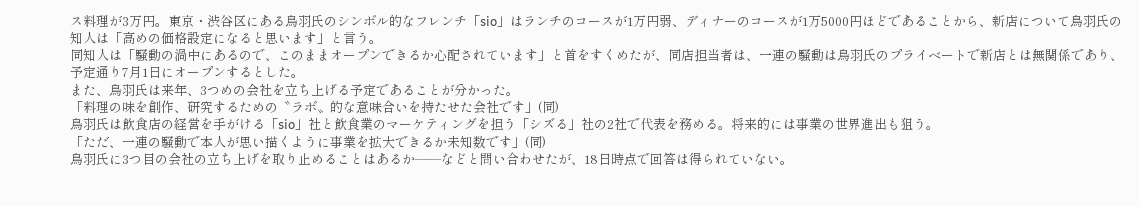ス料理が3万円。東京・渋谷区にある鳥羽氏のシンボル的なフレンチ「sio」はランチのコースが1万円弱、ディナーのコースが1万5000円ほどであることから、新店について鳥羽氏の知人は「高めの価格設定になると思います」と言う。
同知人は「騒動の渦中にあるので、このままオープンできるか心配されています」と首をすくめたが、同店担当者は、一連の騒動は鳥羽氏のプライベートで新店とは無関係であり、予定通り7月1日にオープンするとした。
また、鳥羽氏は来年、3つめの会社を立ち上げる予定であることが分かった。
「料理の味を創作、研究するための〝ラボ〟的な意味合いを持たせた会社です」(同)
鳥羽氏は飲食店の経営を手がける「sio」社と飲食業のマーケティングを担う「シズる」社の2社で代表を務める。将来的には事業の世界進出も狙う。
「ただ、一連の騒動で本人が思い描くように事業を拡大できるか未知数です」(同)
鳥羽氏に3つ目の会社の立ち上げを取り止めることはあるか――などと問い合わせたが、18日時点で回答は得られていない。